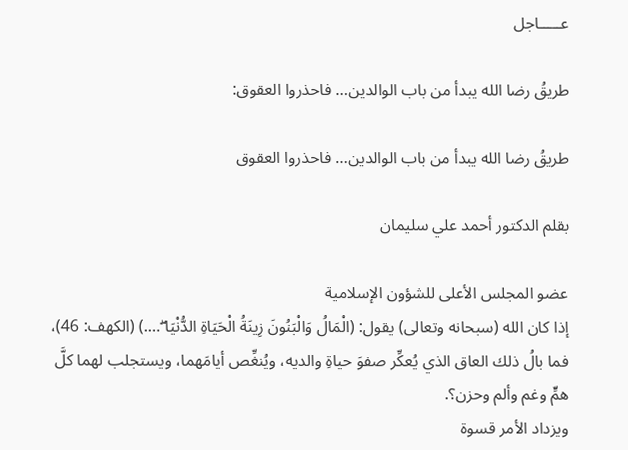عـــــاجل

طريقُ رضا الله يبدأ من باب الوالدين… فاحذروا العقوق:

طريقُ رضا الله يبدأ من باب الوالدين… فاحذروا العقوق

بقلم الدكتور أحمد علي سليمان

عضو المجلس الأعلى للشؤون الإسلامية
إذا كان الله (سبحانه وتعالى) يقول: (الْمَالُ وَالْبَنُونَ زِينَةُ الْحَيَاةِ الدُّنْيَا ۖ….) (الكهف: 46)، فما بالُ ذلك العاق الذي يُعكِّر صفوَ حياةِ والديه، ويُنغِّص أيامَهما، ويستجلب لهما كلَّ همٍّ وغم وألم وحزن؟.
ويزداد الأمر قسوة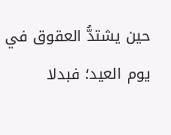حين يشتدُّ العقوق في يوم العيد؛ فبدلا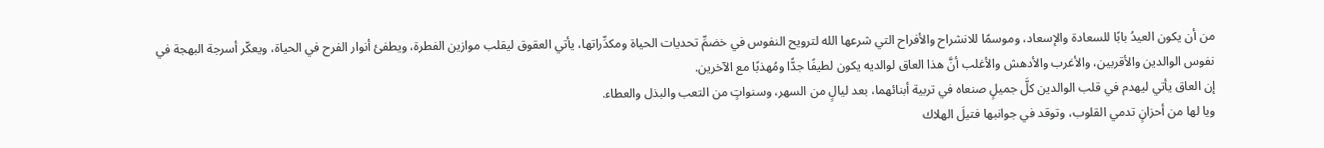من أن يكون العيدُ بابًا للسعادة والإسعاد، وموسمًا للانشراح والأفراح التي شرعها الله لترويح النفوس في خضمِّ تحديات الحياة ومكدِّراتها، يأتي العقوق ليقلب موازين الفطرة، ويطفئ أنوار الفرح في الحياة، ويعكّر أسرجة البهجة في نفوس الوالدين والأقربين، والأغرب والأدهش والأغلب أنَّ هذا العاق لوالديه يكون لطيفًا جدًّا ومُهذبًا مع الآخرين.
إن العاق يأتي ليهدم في قلب الوالدين كلَّ جميلٍ صنعاه في تربية أبنائهما، بعد ليالٍ من السهر، وسنواتٍ من التعب والبذل والعطاء.
ويا لها من أحزانٍ تدمي القلوب، وتوقد في جوانبها فتيلَ الهلاك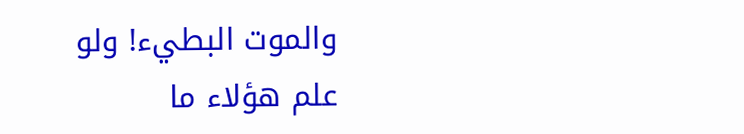والموت البطيء! ولو علم هؤلاء ما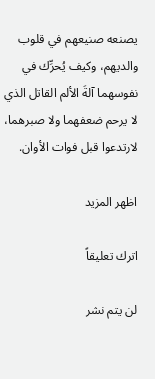يصنعه صنيعهم في قلوب والديهم، وكيف يُحرِّك في نفوسهما آلةَ الألم القاتل الذي لا يرحم ضعفهما ولا صبرهما، لارتدعوا قبل فوات الأوان.

اظهر المزيد

اترك تعليقاً

لن يتم نشر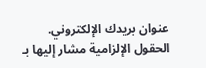عنوان بريدك الإلكتروني. الحقول الإلزامية مشار إليها بـ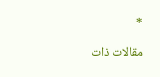*

مقالات ذات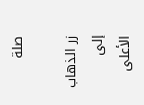صلة

زر الذهاب إلى الأعلى